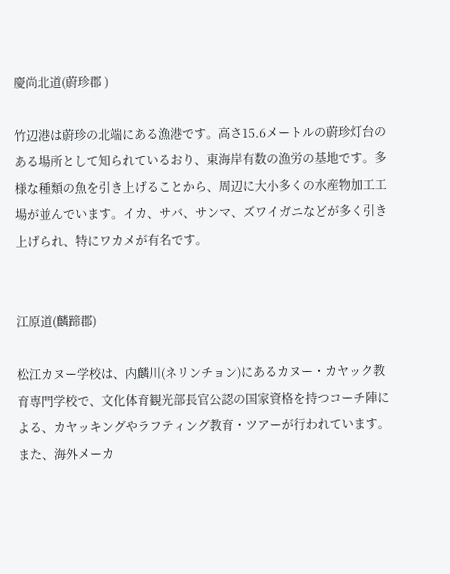慶尚北道(蔚珍郡 )

竹辺港は蔚珍の北端にある漁港です。高さ15.6メートルの蔚珍灯台のある場所として知られているおり、東海岸有数の漁労の基地です。多様な種類の魚を引き上げることから、周辺に大小多くの水産物加工工場が並んでいます。イカ、サバ、サンマ、ズワイガニなどが多く引き上げられ、特にワカメが有名です。


江原道(麟蹄郡)

松江カヌー学校は、内麟川(ネリンチョン)にあるカヌー・カヤック教育専門学校で、文化体育観光部長官公認の国家資格を持つコーチ陣による、カヤッキングやラフティング教育・ツアーが行われています。また、海外メーカ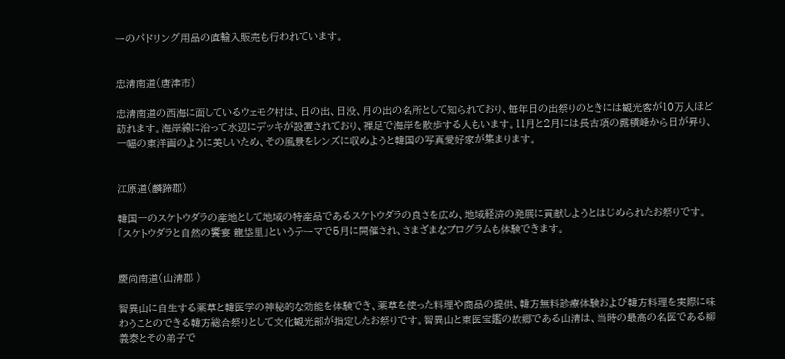ーのパドリング用品の直輸入販売も行われています。


忠清南道(唐津市)

忠清南道の西海に面しているウェモク村は、日の出、日没、月の出の名所として知られており、毎年日の出祭りのときには観光客が10万人ほど訪れます。海岸線に沿って水辺にデッキが設置されており、裸足で海岸を散歩する人もいます。11月と2月には長古項の露積峰から日が昇り、一幅の東洋画のように美しいため、その風景をレンズに収めようと韓国の写真愛好家が集まります。


江原道(麟蹄郡)

韓国一のスケトウダラの産地として地域の特産品であるスケトウダラの良さを広め、地域経済の発展に貢献しようとはじめられたお祭りです。 「スケトウダラと自然の饗宴 龍垈里」というテーマで5月に開催され、さまざまなプログラムも体験できます。


慶尚南道(山清郡 )

智異山に自生する薬草と韓医学の神秘的な効能を体験でき、薬草を使った料理や商品の提供、韓方無料診療体験および韓方料理を実際に味わうことのできる韓方総合祭りとして文化観光部が指定したお祭りです。智異山と東医宝鑑の故郷である山清は、当時の最高の名医である柳義泰とその弟子で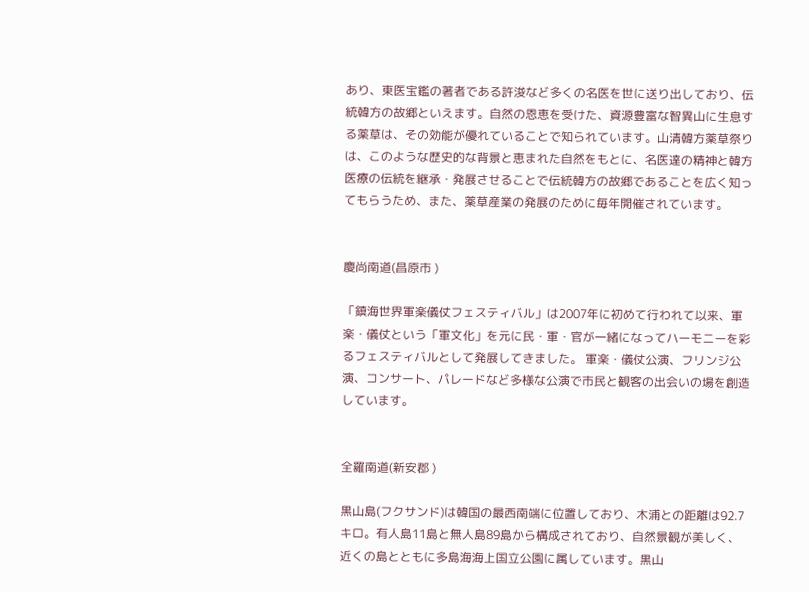あり、東医宝鑑の著者である許浚など多くの名医を世に送り出しており、伝統韓方の故郷といえます。自然の恩恵を受けた、資源豊富な智異山に生息する薬草は、その効能が優れていることで知られています。山清韓方薬草祭りは、このような歴史的な背景と恵まれた自然をもとに、名医達の精神と韓方医療の伝統を継承・発展させることで伝統韓方の故郷であることを広く知ってもらうため、また、薬草産業の発展のために毎年開催されています。


慶尚南道(昌原市 )

「鎮海世界軍楽儀仗フェスティバル」は2007年に初めて行われて以来、軍楽・儀仗という「軍文化」を元に民・軍・官が一緒になってハーモニーを彩るフェスティバルとして発展してきました。 軍楽・儀仗公演、フリンジ公演、コンサート、パレードなど多様な公演で市民と観客の出会いの場を創造しています。


全羅南道(新安郡 )

黒山島(フクサンド)は韓国の最西南端に位置しており、木浦との距離は92.7キロ。有人島11島と無人島89島から構成されており、自然景観が美しく、近くの島とともに多島海海上国立公園に属しています。黒山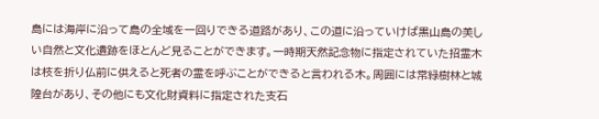島には海岸に沿って島の全域を一回りできる道路があり、この道に沿っていけば黒山島の美しい自然と文化遺跡をほとんど見ることができます。一時期天然記念物に指定されていた招霊木は枝を折り仏前に供えると死者の霊を呼ぶことができると言われる木。周囲には常緑樹林と城隍台があり、その他にも文化財資料に指定された支石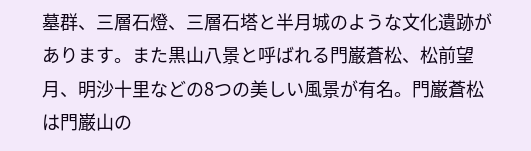墓群、三層石燈、三層石塔と半月城のような文化遺跡があります。また黒山八景と呼ばれる門巌蒼松、松前望月、明沙十里などの8つの美しい風景が有名。門巌蒼松は門巌山の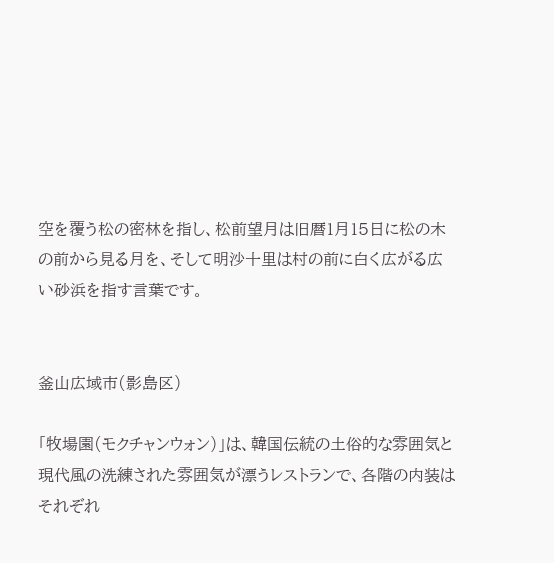空を覆う松の密林を指し、松前望月は旧暦1月15日に松の木の前から見る月を、そして明沙十里は村の前に白く広がる広い砂浜を指す言葉です。


釜山広域市(影島区)

「牧場園(モクチャンウォン)」は、韓国伝統の土俗的な雰囲気と現代風の洗練された雰囲気が漂うレストランで、各階の内装はそれぞれ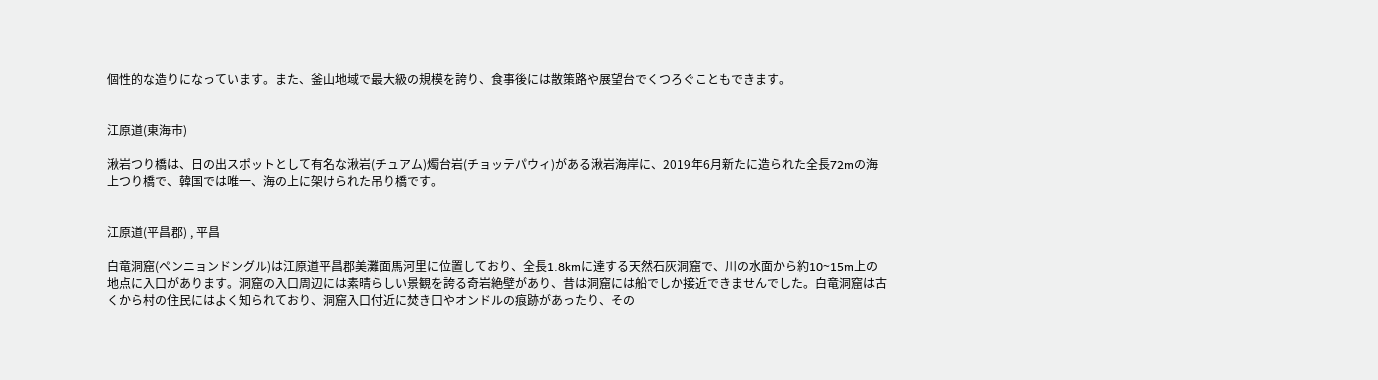個性的な造りになっています。また、釜山地域で最大級の規模を誇り、食事後には散策路や展望台でくつろぐこともできます。


江原道(東海市)

湫岩つり橋は、日の出スポットとして有名な湫岩(チュアム)燭台岩(チョッテパウィ)がある湫岩海岸に、2019年6月新たに造られた全長72mの海上つり橋で、韓国では唯一、海の上に架けられた吊り橋です。


江原道(平昌郡) , 平昌

白竜洞窟(ペンニョンドングル)は江原道平昌郡美灘面馬河里に位置しており、全長1.8kmに達する天然石灰洞窟で、川の水面から約10~15m上の地点に入口があります。洞窟の入口周辺には素晴らしい景観を誇る奇岩絶壁があり、昔は洞窟には船でしか接近できませんでした。白竜洞窟は古くから村の住民にはよく知られており、洞窟入口付近に焚き口やオンドルの痕跡があったり、その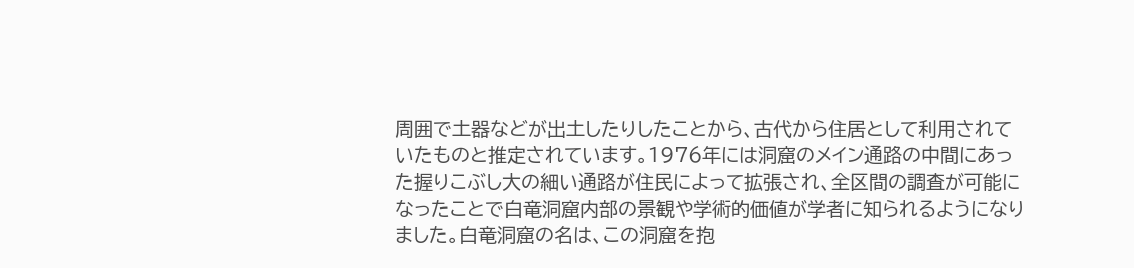周囲で土器などが出土したりしたことから、古代から住居として利用されていたものと推定されています。1976年には洞窟のメイン通路の中間にあった握りこぶし大の細い通路が住民によって拡張され、全区間の調査が可能になったことで白竜洞窟内部の景観や学術的価値が学者に知られるようになりました。白竜洞窟の名は、この洞窟を抱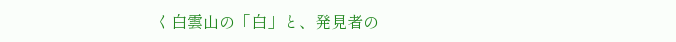く白雲山の「白」と、発見者の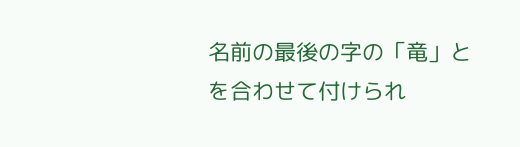名前の最後の字の「竜」とを合わせて付けられ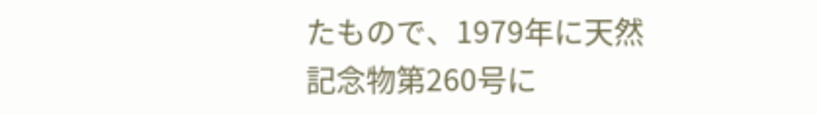たもので、1979年に天然記念物第260号に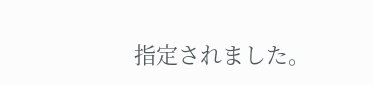指定されました。